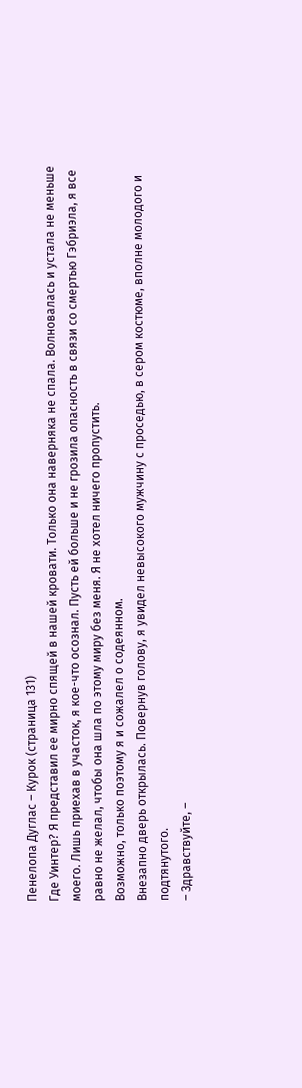Пенелопа Дуглас – Курок (страница 131)
Где Уинтер? Я представил ее мирно спящей в нашей кровати. Только она наверняка не спала. Волновалась и устала не меньше моего. Лишь приехав в участок, я кое-что осознал. Пусть ей больше и не грозила опасность в связи со смертью Гэбриэла, я все равно не желал, чтобы она шла по этому миру без меня. Я не хотел ничего пропустить.
Возможно, только поэтому я и сожалел о содеянном.
Внезапно дверь открылась. Повернув голову, я увидел невысокого мужчину с проседью, в сером костюме, вполне молодого и подтянутого.
– Здравствуйте, –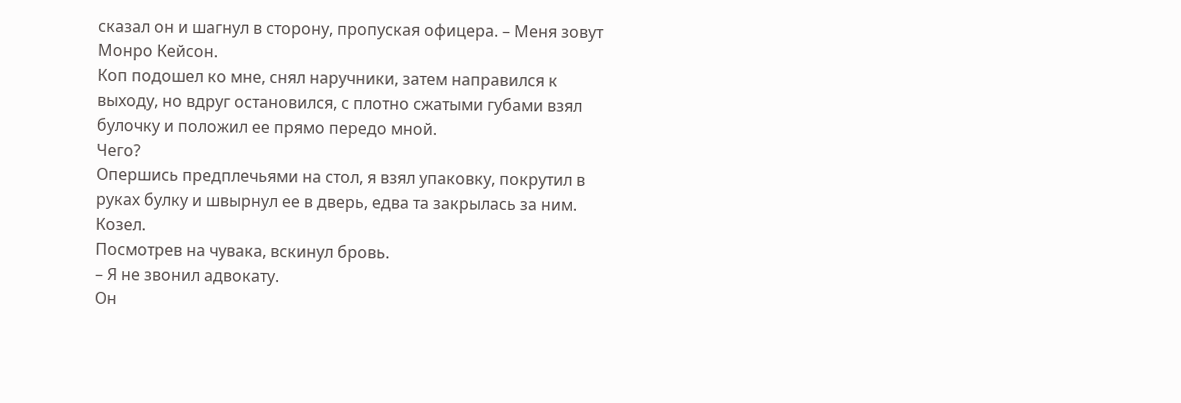сказал он и шагнул в сторону, пропуская офицера. – Меня зовут Монро Кейсон.
Коп подошел ко мне, снял наручники, затем направился к выходу, но вдруг остановился, с плотно сжатыми губами взял булочку и положил ее прямо передо мной.
Чего?
Опершись предплечьями на стол, я взял упаковку, покрутил в руках булку и швырнул ее в дверь, едва та закрылась за ним.
Козел.
Посмотрев на чувака, вскинул бровь.
– Я не звонил адвокату.
Он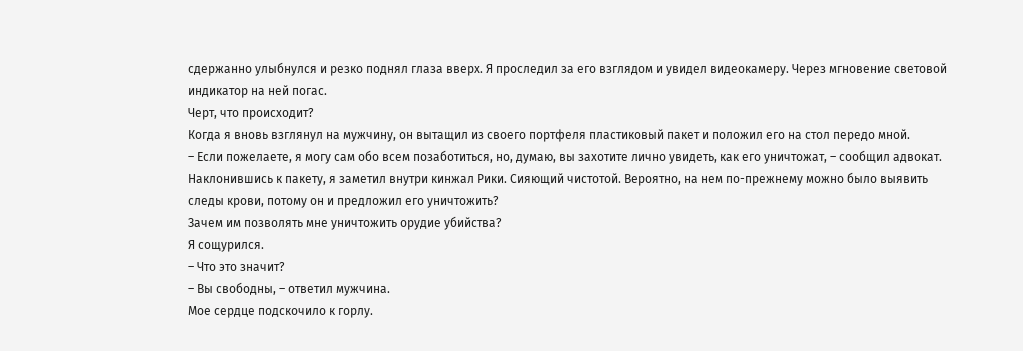сдержанно улыбнулся и резко поднял глаза вверх. Я проследил за его взглядом и увидел видеокамеру. Через мгновение световой индикатор на ней погас.
Черт, что происходит?
Когда я вновь взглянул на мужчину, он вытащил из своего портфеля пластиковый пакет и положил его на стол передо мной.
– Если пожелаете, я могу сам обо всем позаботиться, но, думаю, вы захотите лично увидеть, как его уничтожат, – сообщил адвокат.
Наклонившись к пакету, я заметил внутри кинжал Рики. Сияющий чистотой. Вероятно, на нем по-прежнему можно было выявить следы крови, потому он и предложил его уничтожить?
Зачем им позволять мне уничтожить орудие убийства?
Я сощурился.
– Что это значит?
– Вы свободны, – ответил мужчина.
Мое сердце подскочило к горлу.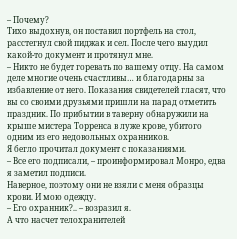– Почему?
Тихо выдохнув, он поставил портфель на стол, расстегнул свой пиджак и сел. После чего выудил какой-то документ и протянул мне.
– Никто не будет горевать по вашему отцу. На самом деле многие очень счастливы… и благодарны за избавление от него. Показания свидетелей гласят, что вы со своими друзьями пришли на парад отметить праздник. По прибытии в таверну обнаружили на крыше мистера Торренса в луже крове, убитого одним из его недовольных охранников.
Я бегло прочитал документ с показаниями.
– Все его подписали, – проинформировал Монро, едва я заметил подписи.
Наверное, поэтому они не взяли с меня образцы крови. И мою одежду.
– Его охранник?.. – возразил я.
А что насчет телохранителей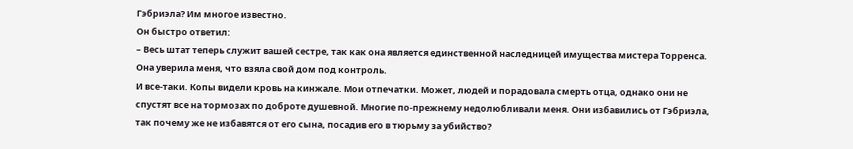Гэбриэла? Им многое известно.
Он быстро ответил:
– Весь штат теперь служит вашей сестре, так как она является единственной наследницей имущества мистера Торренса. Она уверила меня, что взяла свой дом под контроль.
И все-таки. Копы видели кровь на кинжале. Мои отпечатки. Может, людей и порадовала смерть отца, однако они не спустят все на тормозах по доброте душевной. Многие по-прежнему недолюбливали меня. Они избавились от Гэбриэла, так почему же не избавятся от его сына, посадив его в тюрьму за убийство?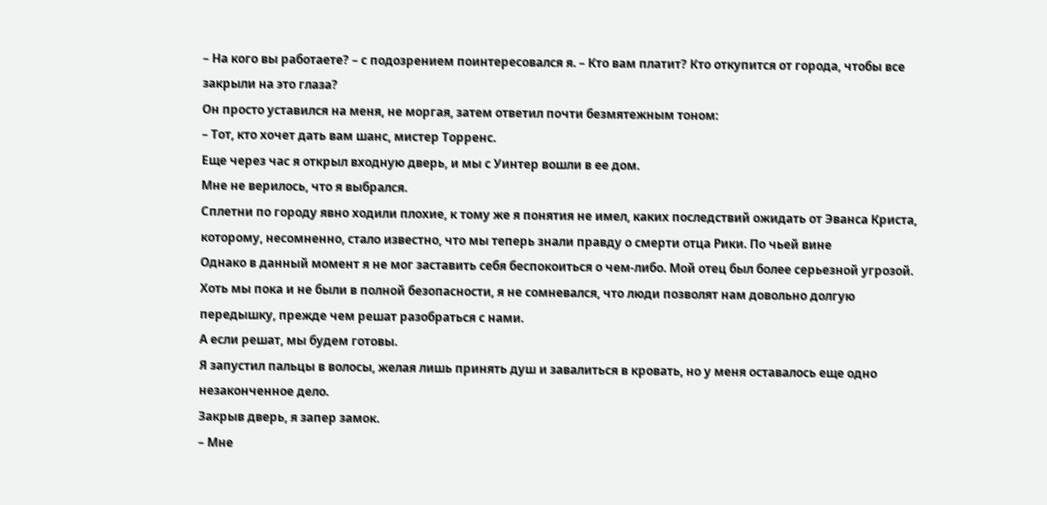– На кого вы работаете? – с подозрением поинтересовался я. – Кто вам платит? Кто откупится от города, чтобы все закрыли на это глаза?
Он просто уставился на меня, не моргая, затем ответил почти безмятежным тоном:
– Тот, кто хочет дать вам шанс, мистер Торренс.
Еще через час я открыл входную дверь, и мы с Уинтер вошли в ее дом.
Мне не верилось, что я выбрался.
Сплетни по городу явно ходили плохие, к тому же я понятия не имел, каких последствий ожидать от Эванса Криста, которому, несомненно, стало известно, что мы теперь знали правду о смерти отца Рики. По чьей вине
Однако в данный момент я не мог заставить себя беспокоиться о чем-либо. Мой отец был более серьезной угрозой. Хоть мы пока и не были в полной безопасности, я не сомневался, что люди позволят нам довольно долгую передышку, прежде чем решат разобраться с нами.
А если решат, мы будем готовы.
Я запустил пальцы в волосы, желая лишь принять душ и завалиться в кровать, но у меня оставалось еще одно незаконченное дело.
Закрыв дверь, я запер замок.
– Мне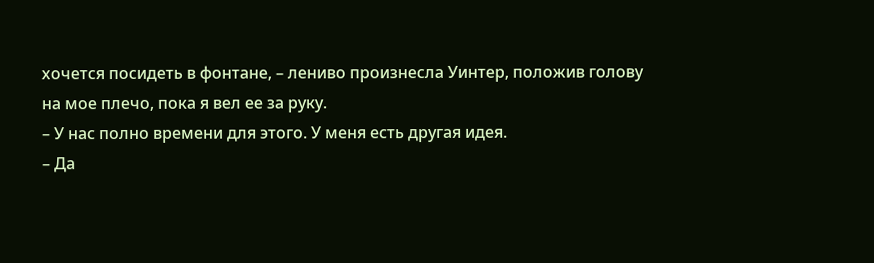хочется посидеть в фонтане, – лениво произнесла Уинтер, положив голову на мое плечо, пока я вел ее за руку.
– У нас полно времени для этого. У меня есть другая идея.
– Да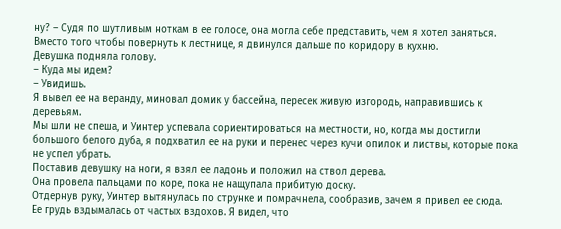ну? – Судя по шутливым ноткам в ее голосе, она могла себе представить, чем я хотел заняться.
Вместо того чтобы повернуть к лестнице, я двинулся дальше по коридору в кухню.
Девушка подняла голову.
– Куда мы идем?
– Увидишь.
Я вывел ее на веранду, миновал домик у бассейна, пересек живую изгородь, направившись к деревьям.
Мы шли не спеша, и Уинтер успевала сориентироваться на местности, но, когда мы достигли большого белого дуба, я подхватил ее на руки и перенес через кучи опилок и листвы, которые пока не успел убрать.
Поставив девушку на ноги, я взял ее ладонь и положил на ствол дерева.
Она провела пальцами по коре, пока не нащупала прибитую доску.
Отдернув руку, Уинтер вытянулась по струнке и помрачнела, сообразив, зачем я привел ее сюда.
Ее грудь вздымалась от частых вздохов. Я видел, что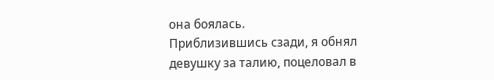она боялась.
Приблизившись сзади, я обнял девушку за талию, поцеловал в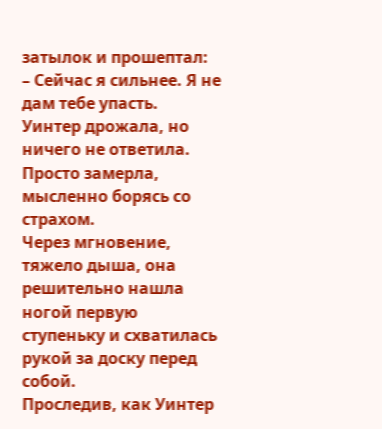затылок и прошептал:
– Сейчас я сильнее. Я не дам тебе упасть.
Уинтер дрожала, но ничего не ответила. Просто замерла, мысленно борясь со страхом.
Через мгновение, тяжело дыша, она решительно нашла ногой первую ступеньку и схватилась рукой за доску перед собой.
Проследив, как Уинтер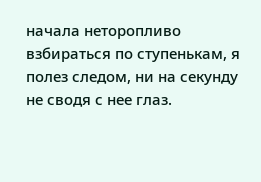начала неторопливо взбираться по ступенькам, я полез следом, ни на секунду не сводя с нее глаз.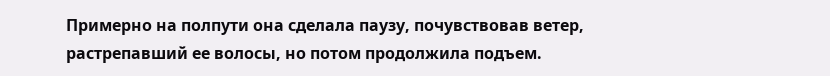Примерно на полпути она сделала паузу, почувствовав ветер, растрепавший ее волосы, но потом продолжила подъем.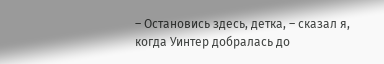– Остановись здесь, детка, – сказал я, когда Уинтер добралась до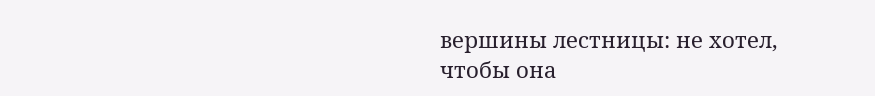вершины лестницы: не хотел, чтобы она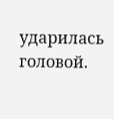ударилась головой.